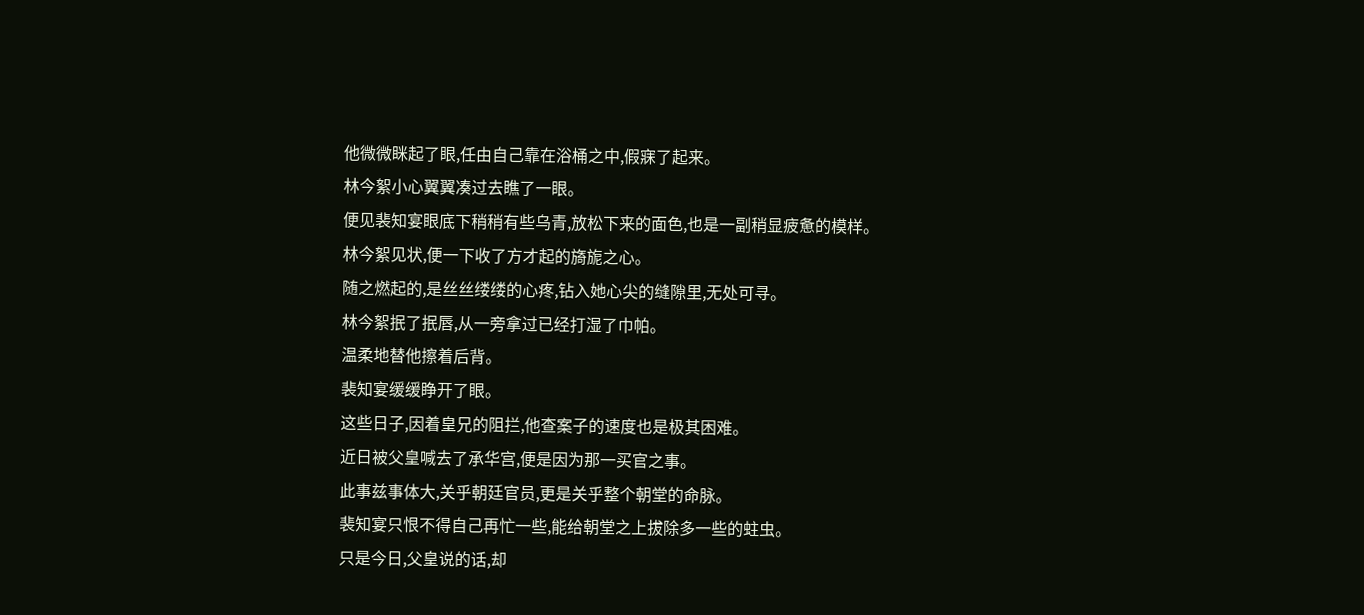他微微眯起了眼,任由自己靠在浴桶之中,假寐了起来。
林今絮小心翼翼凑过去瞧了一眼。
便见裴知宴眼底下稍稍有些乌青,放松下来的面色,也是一副稍显疲惫的模样。
林今絮见状,便一下收了方才起的旖旎之心。
随之燃起的,是丝丝缕缕的心疼,钻入她心尖的缝隙里,无处可寻。
林今絮抿了抿唇,从一旁拿过已经打湿了巾帕。
温柔地替他擦着后背。
裴知宴缓缓睁开了眼。
这些日子,因着皇兄的阻拦,他查案子的速度也是极其困难。
近日被父皇喊去了承华宫,便是因为那一买官之事。
此事兹事体大,关乎朝廷官员,更是关乎整个朝堂的命脉。
裴知宴只恨不得自己再忙一些,能给朝堂之上拔除多一些的蛀虫。
只是今日,父皇说的话,却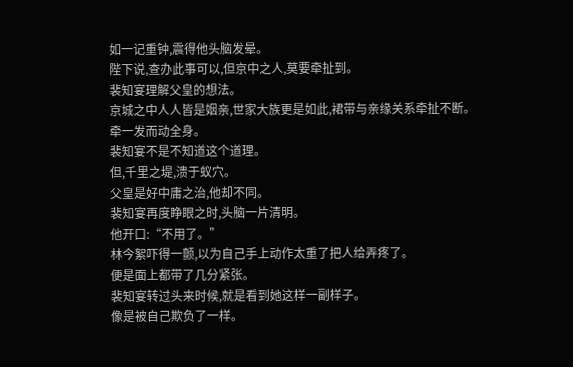如一记重钟,震得他头脑发晕。
陛下说,查办此事可以,但京中之人,莫要牵扯到。
裴知宴理解父皇的想法。
京城之中人人皆是姻亲,世家大族更是如此,裙带与亲缘关系牵扯不断。
牵一发而动全身。
裴知宴不是不知道这个道理。
但,千里之堤,溃于蚁穴。
父皇是好中庸之治,他却不同。
裴知宴再度睁眼之时,头脑一片清明。
他开口:“不用了。”
林今絮吓得一颤,以为自己手上动作太重了把人给弄疼了。
便是面上都带了几分紧张。
裴知宴转过头来时候,就是看到她这样一副样子。
像是被自己欺负了一样。